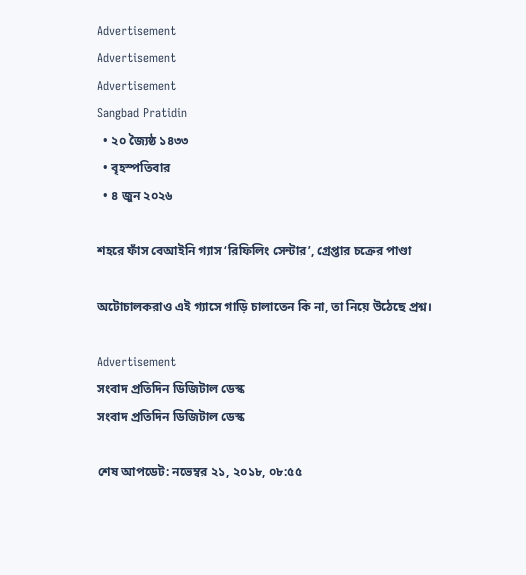Advertisement
Advertisement
Advertisement
Sangbad Pratidin
  • ২০ জ্যৈষ্ঠ ১৪৩৩
  • বৃহস্পতিবার
  • ৪ জুন ২০২৬

শহরে ফাঁস বেআইনি গ্যাস ‘রিফিলিং সেন্টার’, গ্রেপ্তার চক্রের পাণ্ডা

অটোচালকরাও এই গ্যাসে গাড়ি চালাতেন কি না, তা নিয়ে উঠেছে প্রশ্ন।

Advertisement
সংবাদ প্রতিদিন ডিজিটাল ডেস্ক
সংবাদ প্রতিদিন ডিজিটাল ডেস্ক

শেষ আপডেট: নভেম্বর ২১, ২০১৮, ০৮:৫৫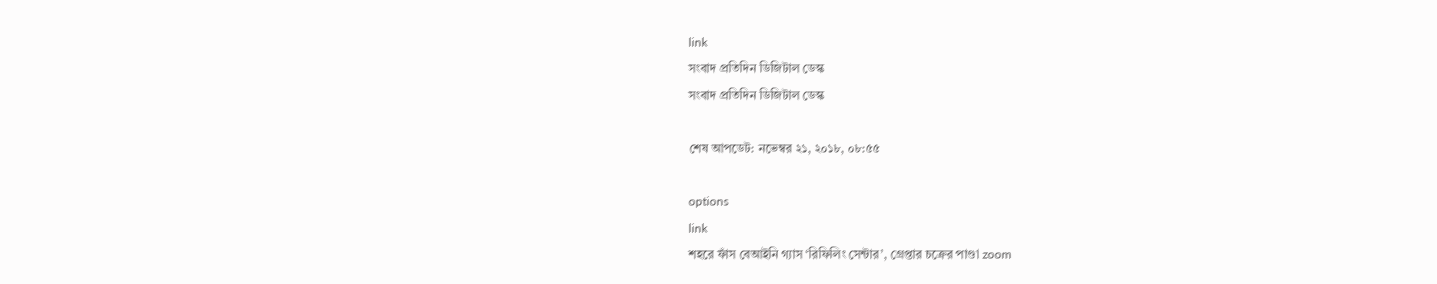link
সংবাদ প্রতিদিন ডিজিটাল ডেস্ক
সংবাদ প্রতিদিন ডিজিটাল ডেস্ক

শেষ আপডেট: নভেম্বর ২১, ২০১৮, ০৮:৫৫

options
link
শহরে ফাঁস বেআইনি গ্যাস ‘রিফিলিং সেন্টার’, গ্রেপ্তার চক্রের পাণ্ডা zoom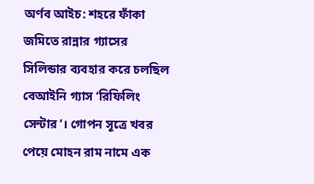অর্ণব আইচ: শহরে ফাঁকা জমিতে রান্নার গ্যাসের সিলিন্ডার ব্যবহার করে চলছিল বেআইনি গ্যাস ‘রিফিলিং সেন্টার’। গোপন সূত্রে খবর পেয়ে মোহন রাম নামে এক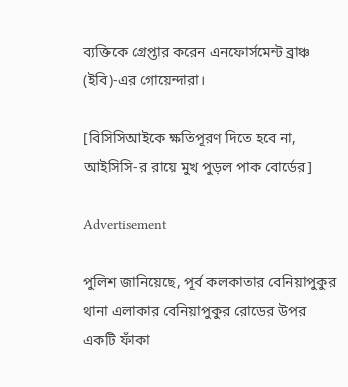ব্যক্তিকে গ্রেপ্তার করেন এনফোর্সমেন্ট ব্রাঞ্চ (ইবি)-এর গোয়েন্দারা।

[বিসিসিআইকে ক্ষতিপূরণ দিতে হবে না, আইসিসি-র রায়ে মুখ পুড়ল পাক বোর্ডের]

Advertisement

পুলিশ জানিয়েছে, পূর্ব কলকাতার বেনিয়াপুকুর থানা এলাকার বেনিয়াপুকুর রোডের উপর একটি ফাঁকা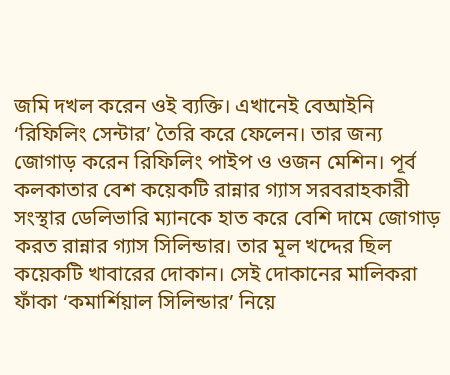জমি দখল করেন ওই ব্যক্তি। এখানেই বেআইনি ‘রিফিলিং সেন্টার’ তৈরি করে ফেলেন। তার জন্য জোগাড় করেন রিফিলিং পাইপ ও ওজন মেশিন। পূর্ব কলকাতার বেশ কয়েকটি রান্নার গ্যাস সরবরাহকারী সংস্থার ডেলিভারি ম্যানকে হাত করে বেশি দামে জোগাড় করত রান্নার গ্যাস সিলিন্ডার। তার মূল খদ্দের ছিল কয়েকটি খাবারের দোকান। সেই দোকানের মালিকরা ফাঁকা ‘কমার্শিয়াল সিলিন্ডার’ নিয়ে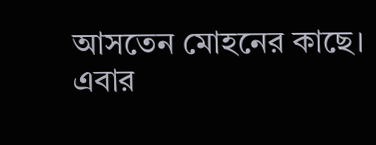আসতেন মোহনের কাছে। এবার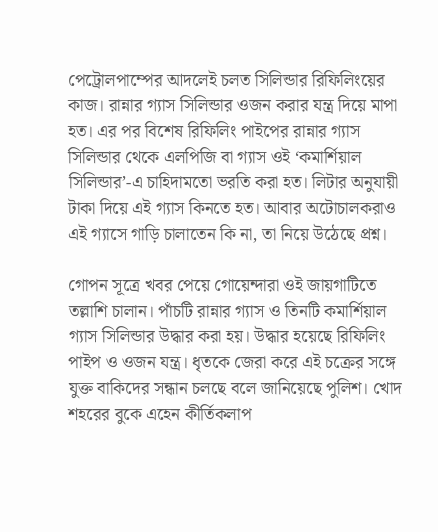পেট্রোলপাম্পের আদলেই চলত সিলিন্ডার রিফিলিংয়ের কাজ। রান্নার গ্যাস সিলিন্ডার ওজন করার যন্ত্র দিয়ে মাপা হত। এর পর বিশেষ রিফিলিং পাইপের রান্নার গ্যাস সিলিন্ডার থেকে এলপিজি বা গ্যাস ওই ‘কমার্শিয়াল সিলিন্ডার’-এ চাহিদামতো ভরতি করা হত। লিটার অনুযায়ী টাকা দিয়ে এই গ্যাস কিনতে হত। আবার অটোচালকরাও এই গ্যাসে গাড়ি চালাতেন কি না, তা নিয়ে উঠেছে প্রশ্ন।

গোপন সূত্রে খবর পেয়ে গোয়েন্দারা ওই জায়গাটিতে তল্লাশি চালান। পাঁচটি রান্নার গ্যাস ও তিনটি কমার্শিয়াল গ্যাস সিলিন্ডার উদ্ধার করা হয়। উদ্ধার হয়েছে রিফিলিং পাইপ ও ওজন যন্ত্র। ধৃতকে জেরা করে এই চক্রের সঙ্গে যুক্ত বাকিদের সন্ধান চলছে বলে জানিয়েছে পুলিশ। খোদ শহরের বুকে এহেন কীর্তিকলাপ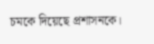চমকে দিয়েছে প্রশাসনকে।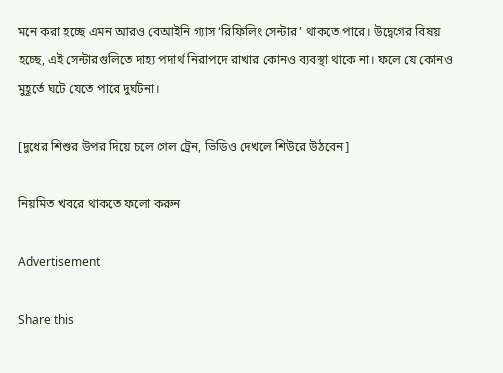মনে করা হচ্ছে এমন আরও বেআইনি গ্যাস ‘রিফিলিং সেন্টার’ থাকতে পারে। উদ্বেগের বিষয় হচ্ছে, এই সেন্টারগুলিতে দাহ্য পদার্থ নিরাপদে রাখার কোনও ব্যবস্থা থাকে না। ফলে যে কোনও মুহূর্তে ঘটে যেতে পারে দুর্ঘটনা।

[দুধের শিশুর উপর দিয়ে চলে গেল ট্রেন, ভিডিও দেখলে শিউরে উঠবেন]

নিয়মিত খবরে থাকতে ফলো করুন

Advertisement

Share this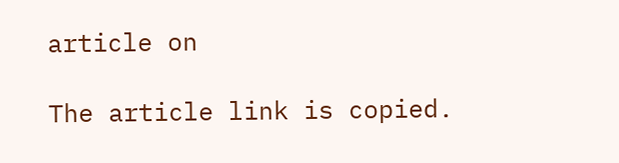article on

The article link is copied.